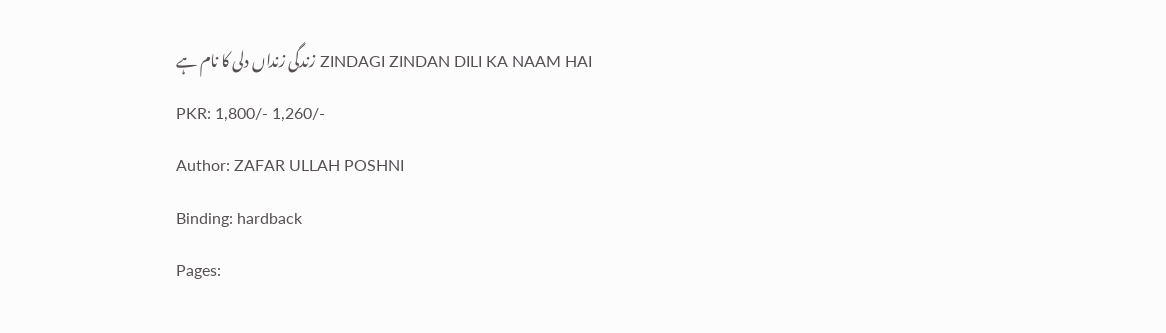ZINDAGI ZINDAN DILI KA NAAM HAI زندگی زنداں دلی کا نام ہے
PKR: 1,800/- 1,260/-
Author: ZAFAR ULLAH POSHNI
Binding: hardback
Pages: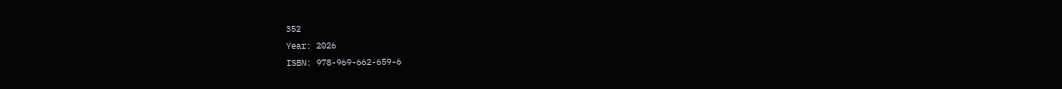352
Year: 2026
ISBN: 978-969-662-659-6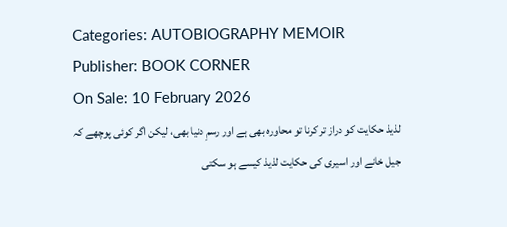Categories: AUTOBIOGRAPHY MEMOIR
Publisher: BOOK CORNER
On Sale: 10 February 2026
لذیذ حکایت کو دراز تر کرنا تو محاورہ بھی ہے اور رسمِ دنیا بھی، لیکن اگر کوئی پوچھے کہ جیل خانے اور اسیری کی حکایت لذیذ کیسے ہو سکتی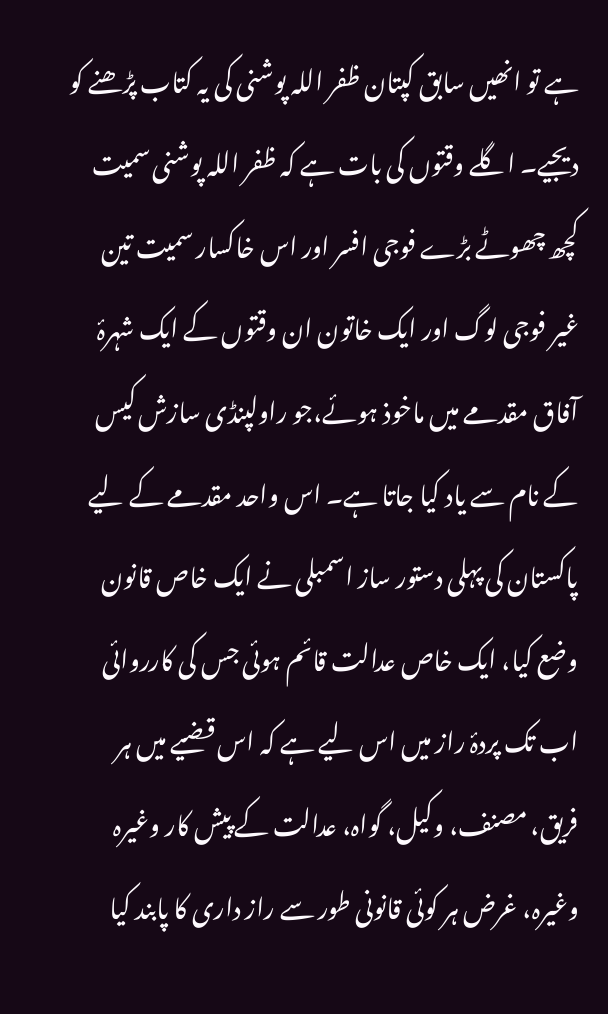ہے تو انھیں سابق کپتان ظفر اللہ پوشنی کی یہ کتاب پڑھنے کو دیجیے۔ اگلے وقتوں کی بات ہے کہ ظفر اللہ پوشنی سمیت کچھ چھوٹے بڑے فوجی افسر اور اس خاکسار سمیت تین غیر فوجی لوگ اور ایک خاتون ان وقتوں کے ایک شہرۂ آفاق مقدمے میں ماخوذ ہوئے،جو راولپنڈی سازش کیس کے نام سے یاد کیا جاتا ہے۔ اس واحد مقدمے کے لیے پاکستان کی پہلی دستور ساز اسمبلی نے ایک خاص قانون وضع کیا، ایک خاص عدالت قائم ہوئی جس کی کارروائی اب تک پردۂ راز میں اس لیے ہے کہ اس قضیے میں ہر فریق، مصنف، وکیل، گواہ، عدالت کے پیش کار وغیرہ وغیرہ، غرض ہر کوئی قانونی طور سے راز داری کا پابند کیا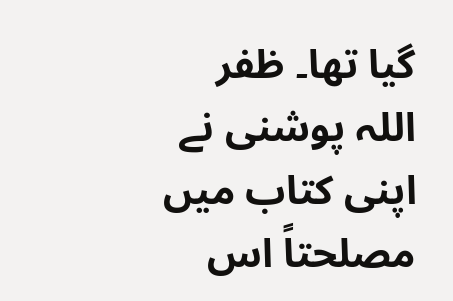گیا تھا۔ ظفر اللہ پوشنی نے اپنی کتاب میں مصلحتاً اس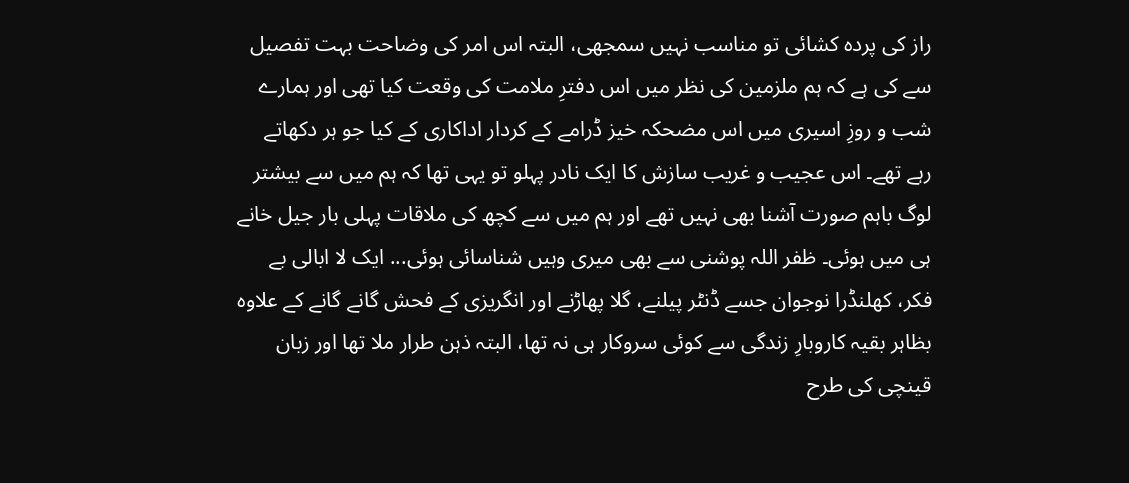راز کی پردہ کشائی تو مناسب نہیں سمجھی، البتہ اس امر کی وضاحت بہت تفصیل سے کی ہے کہ ہم ملزمین کی نظر میں اس دفترِ ملامت کی وقعت کیا تھی اور ہمارے شب و روزِ اسیری میں اس مضحکہ خیز ڈرامے کے کردار اداکاری کے کیا جو ہر دکھاتے رہے تھے۔ اس عجیب و غریب سازش کا ایک نادر پہلو تو یہی تھا کہ ہم میں سے بیشتر لوگ باہم صورت آشنا بھی نہیں تھے اور ہم میں سے کچھ کی ملاقات پہلی بار جیل خانے ہی میں ہوئی۔ ظفر اللہ پوشنی سے بھی میری وہیں شناسائی ہوئی... ایک لا ابالی بے فکر، کھلنڈرا نوجوان جسے ڈنٹر پیلنے، گلا پھاڑنے اور انگریزی کے فحش گانے گانے کے علاوہ بظاہر بقیہ کاروبارِ زندگی سے کوئی سروکار ہی نہ تھا، البتہ ذہن طرار ملا تھا اور زبان قینچی کی طرح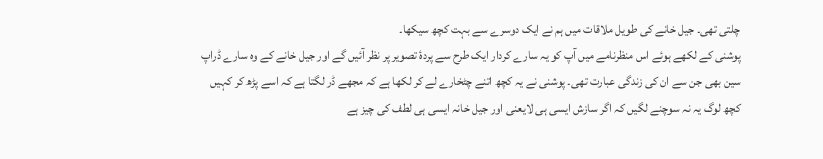چلتی تھی۔ جیل خانے کی طویل ملاقات میں ہم نے ایک دوسرے سے بہت کچھ سیکھا۔
پوشنی کے لکھے ہوئے اس منظرنامے میں آپ کو یہ سارے کردار ایک طرح سے پردۂ تصویر پر نظر آئیں گے اور جیل خانے کے وہ سارے ڈراپ سین بھی جن سے ان کی زندگی عبارت تھی۔ پوشنی نے یہ کچھ اتنے چٹخارے لے کر لکھا ہے کہ مجھے ڈر لگتا ہے کہ اسے پڑھ کر کہیں کچھ لوگ یہ نہ سوچنے لگیں کہ اگر سازش ایسی ہی لایعنی اور جیل خانہ ایسی ہی لطف کی چیز ہے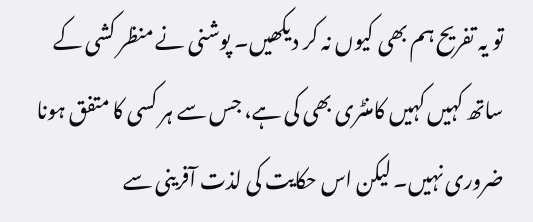تو یہ تفریح ہم بھی کیوں نہ کر دیکھیں۔ پوشنی نے منظر کشی کے ساتھ کہیں کہیں کامنٹری بھی کی ہے، جس سے ہر کسی کا متفق ہونا ضروری نہیں۔ لیکن اس حکایت کی لذت آفرینی سے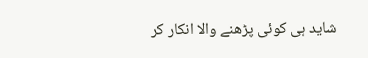شاید ہی کوئی پڑھنے والا انکار کر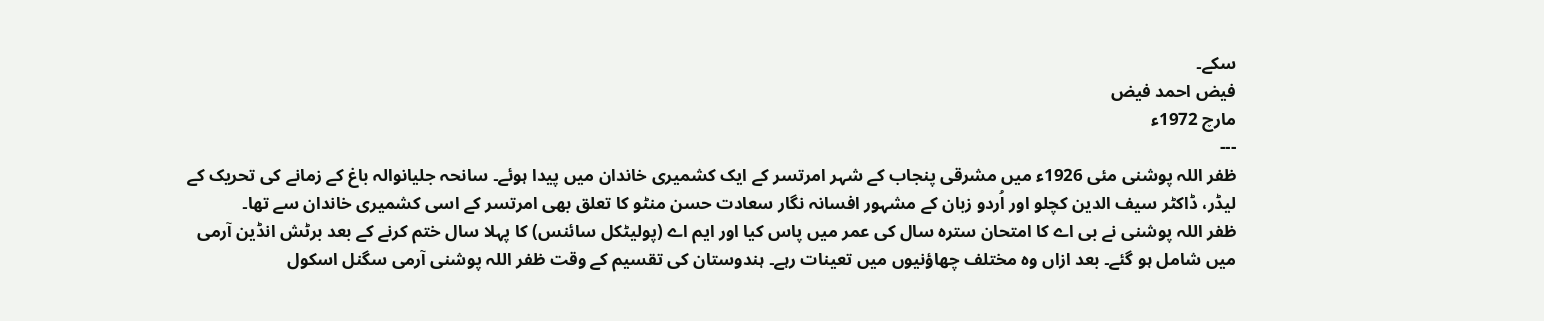سکے۔
فیض احمد فیض
مارچ 1972ء
---
ظفر اللہ پوشنی مئی 1926ء میں مشرقی پنجاب کے شہر امرتسر کے ایک کشمیری خاندان میں پیدا ہوئے۔ سانحہ جلیانوالہ باغ کے زمانے کی تحریک کے لیڈر، ڈاکٹر سیف الدین کچلو اور اُردو زبان کے مشہور افسانہ نگار سعادت حسن منٹو کا تعلق بھی امرتسر کے اسی کشمیری خاندان سے تھا۔
ظفر اللہ پوشنی نے بی اے کا امتحان سترہ سال کی عمر میں پاس کیا اور ایم اے (پولیٹکل سائنس) کا پہلا سال ختم کرنے کے بعد برٹش انڈین آرمی میں شامل ہو گئے۔ بعد ازاں وہ مختلف چھاؤنیوں میں تعینات رہے۔ ہندوستان کی تقسیم کے وقت ظفر اللہ پوشنی آرمی سگنل اسکول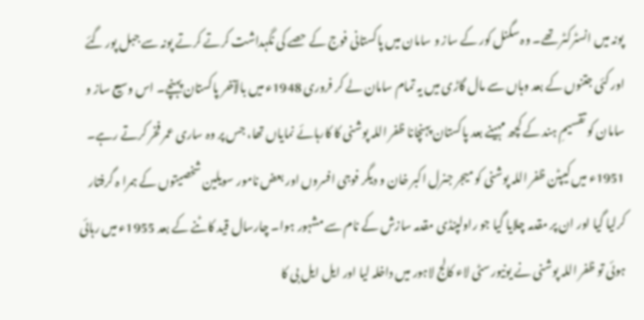پونہ میں انسٹرکٹر تھے۔ وہ سگنل کور کے ساز و سامان میں پاکستانی فوج کے حصے کی نگہداشت کرتے کرتے پونہ سے جبل پور گئے اور کئی جتنوں کے بعد وہاں سے مال گاڑی میں یہ تمام سامان لے کر فروری 1948ء میں بالآخر پاکستان پہنچے۔ اس وسیع ساز و سامان کو تقسیمِ ہند کے کچھ مہینے بعد پاکستان پہنچانا ظفر اللہ پوشنی کا کارہائے نمایاں تھا، جس پر وہ ساری عمر فخر کرتے رہے۔
1951ء میں کیپٹن ظفر اللہ پوشنی کو میجر جنرل اکبر خان و دیگر فوجی افسروں اور بعض نامور سویلین شخصیتوں کے ہمرا ہ گرفتار کرلیا گیا اور ان پر مقدمہ چلایا گیا جو راولپنڈی مقدمہ سازش کے نام سے مشہور ہوا۔ چارسال قید کاٹنے کے بعد 1955ء میں رہائی ہوئی تو ظفر اللہ پوشنی نے یونیورسٹی لاء کالج لاہور میں داخلہ لیا اور ایل ایل بی کا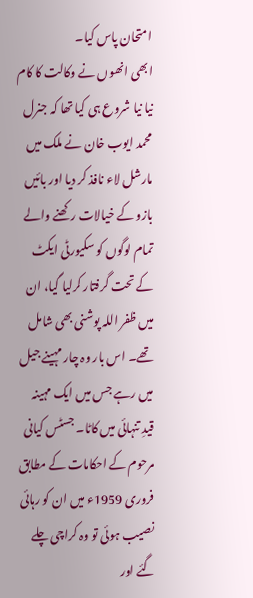امتحان پاس کیا۔
ابھی انھوں نے وکالت کا کام نیا نیا شروع ہی کیا تھا کہ جنرل محمد ایوب خان نے ملک میں مارشل لاء نافذ کر دیا اور بائیں بازو کے خیالات رکھنے والے تمام لوگوں کو سکیورٹی ایکٹ کے تحت گرفتار کرلیا گیا، ان میں ظفر اللہ پوشنی بھی شامل تھے۔ اس بار وہ چار مہینے جیل میں رہے جس میں ایک مہینہ قیدِ تنہائی میں کاٹا۔ جسٹس کیانی مرحوم کے احکامات کے مطابق فروری 1959ء میں ان کو رہائی نصیب ہوئی تو وہ کراچی چلے گئے اور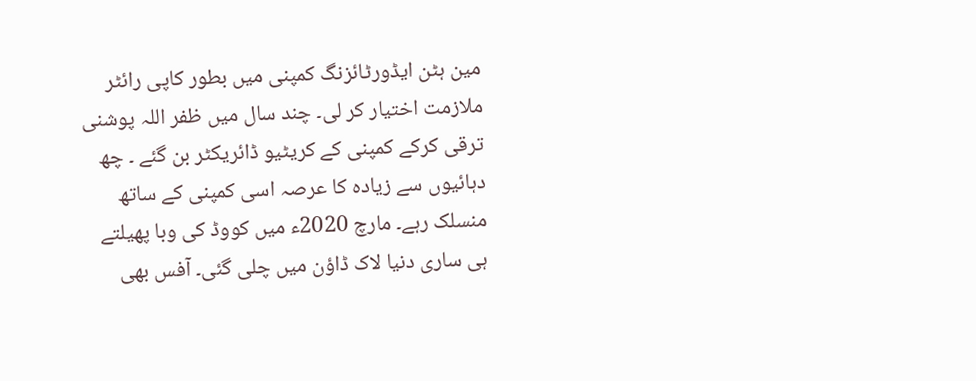مین ہٹن ایڈورٹائزنگ کمپنی میں بطور کاپی رائٹر ملازمت اختیار کر لی۔ چند سال میں ظفر اللہ پوشنی ترقی کرکے کمپنی کے کریٹیو ڈائریکٹر بن گئے ۔ چھ دہائیوں سے زیادہ کا عرصہ اسی کمپنی کے ساتھ منسلک رہے۔ مارچ 2020ء میں کووڈ کی وبا پھیلتے ہی ساری دنیا لاک ڈاؤن میں چلی گئی۔ آفس بھی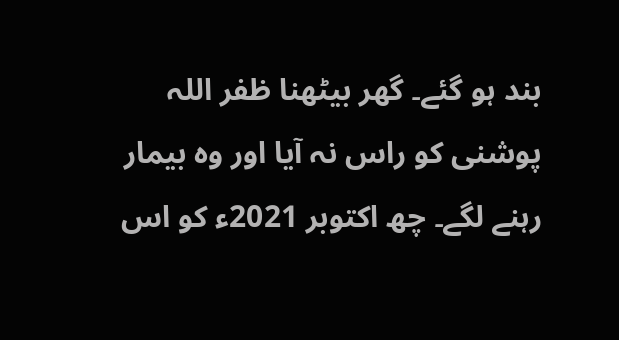بند ہو گئے۔ گھر بیٹھنا ظفر اللہ پوشنی کو راس نہ آیا اور وہ بیمار رہنے لگے۔ چھ اکتوبر 2021ء کو اس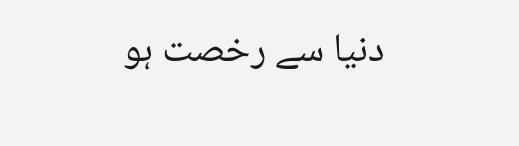دنیا سے رخصت ہو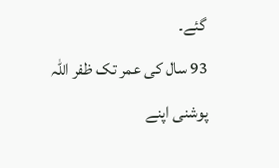گئے۔
93 سال کی عمر تک ظفر اللہ پوشنی اپنے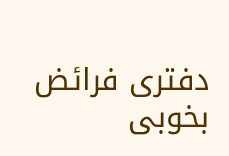دفتری فرائض بخوبی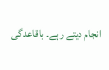انجام دیتے رہے۔ باقاعدگی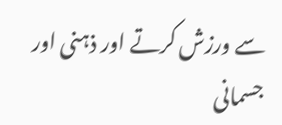سے ورزش کرتے اور ذہنی اور جسمانی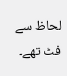لحاظ سے فٹ تھے۔